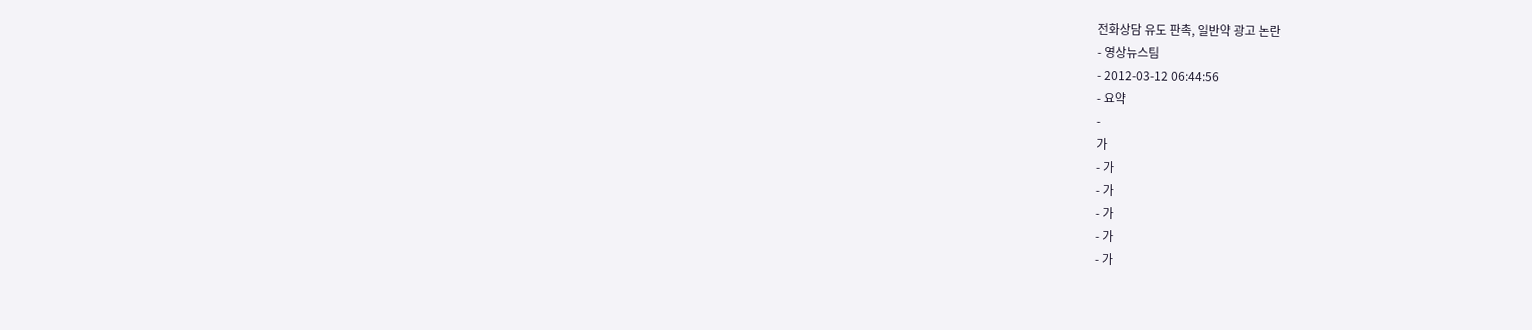전화상담 유도 판촉, 일반약 광고 논란
- 영상뉴스팀
- 2012-03-12 06:44:56
- 요약
-
가
- 가
- 가
- 가
- 가
- 가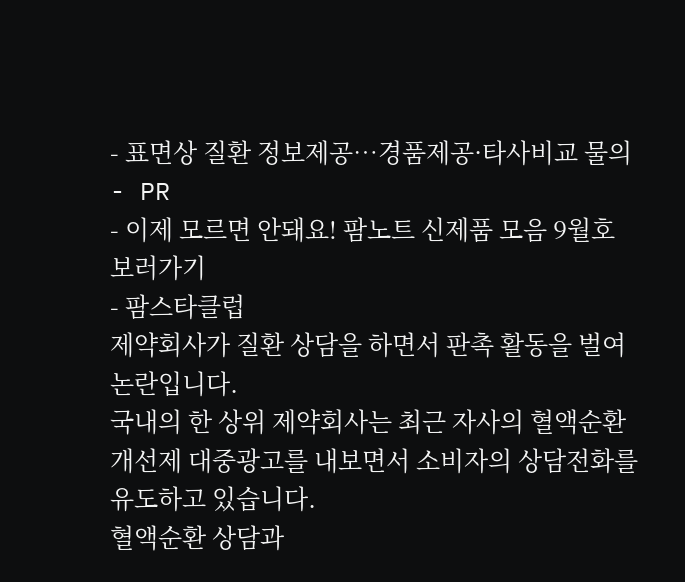- 표면상 질환 정보제공…경품제공·타사비교 물의
- PR
- 이제 모르면 안돼요! 팜노트 신제품 모음 9월호 보러가기
- 팜스타클럽
제약회사가 질환 상담을 하면서 판촉 활동을 벌여 논란입니다.
국내의 한 상위 제약회사는 최근 자사의 혈액순환개선제 대중광고를 내보면서 소비자의 상담전화를 유도하고 있습니다.
혈액순환 상담과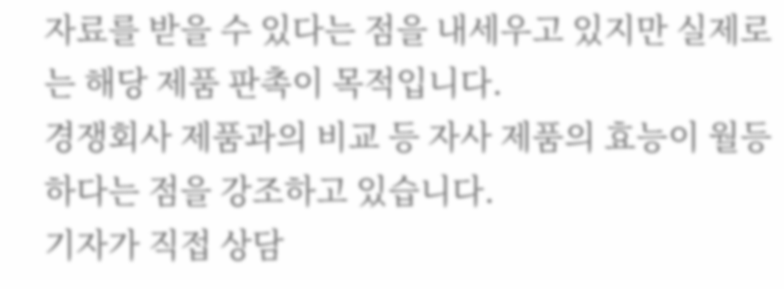자료를 받을 수 있다는 점을 내세우고 있지만 실제로는 해당 제품 판촉이 목적입니다.
경쟁회사 제품과의 비교 등 자사 제품의 효능이 월등하다는 점을 강조하고 있습니다.
기자가 직접 상담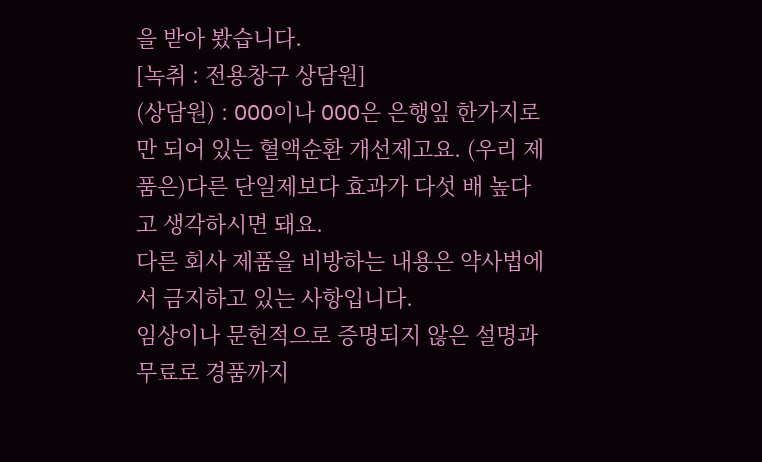을 받아 봤습니다.
[녹취 : 전용창구 상담원]
(상담원) : OOO이나 OOO은 은행잎 한가지로만 되어 있는 혈액순환 개선제고요. (우리 제품은)다른 단일제보다 효과가 다섯 배 높다고 생각하시면 돼요.
다른 회사 제품을 비방하는 내용은 약사법에서 금지하고 있는 사항입니다.
임상이나 문헌적으로 증명되지 않은 설명과 무료로 경품까지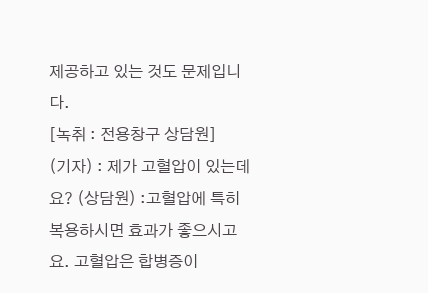제공하고 있는 것도 문제입니다.
[녹취 : 전용창구 상담원]
(기자) : 제가 고혈압이 있는데요? (상담원) :고혈압에 특히 복용하시면 효과가 좋으시고요. 고혈압은 합병증이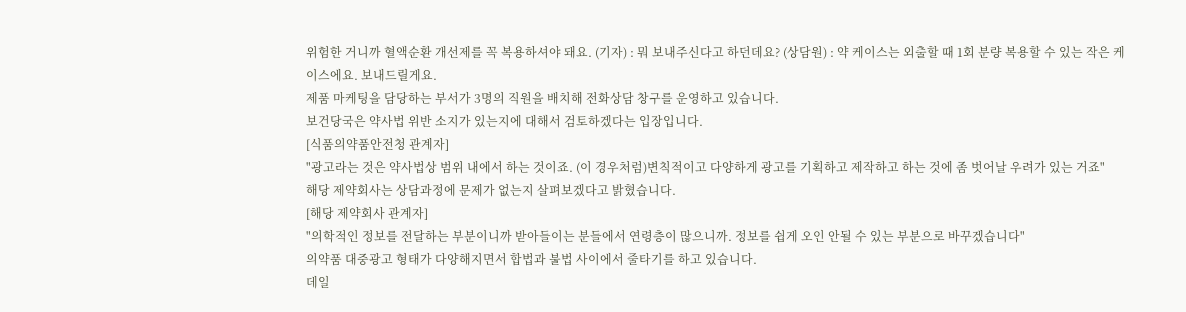위험한 거니까 혈액순환 개선제를 꼭 복용하셔야 돼요. (기자) : 뭐 보내주신다고 하던데요? (상담원) : 약 케이스는 외출할 때 1회 분량 복용할 수 있는 작은 케이스에요. 보내드릴게요.
제품 마케팅을 담당하는 부서가 3명의 직원을 배치해 전화상담 창구를 운영하고 있습니다.
보건당국은 약사법 위반 소지가 있는지에 대해서 검토하겠다는 입장입니다.
[식품의약품안전청 관계자]
"광고라는 것은 약사법상 범위 내에서 하는 것이죠. (이 경우처럼)변칙적이고 다양하게 광고를 기획하고 제작하고 하는 것에 좀 벗어날 우려가 있는 거죠"
해당 제약회사는 상담과정에 문제가 없는지 살펴보겠다고 밝혔습니다.
[해당 제약회사 관계자]
"의학적인 정보를 전달하는 부분이니까 받아들이는 분들에서 연령층이 많으니까. 정보를 쉽게 오인 안될 수 있는 부분으로 바꾸겠습니다"
의약품 대중광고 형태가 다양해지면서 합법과 불법 사이에서 줄타기를 하고 있습니다.
데일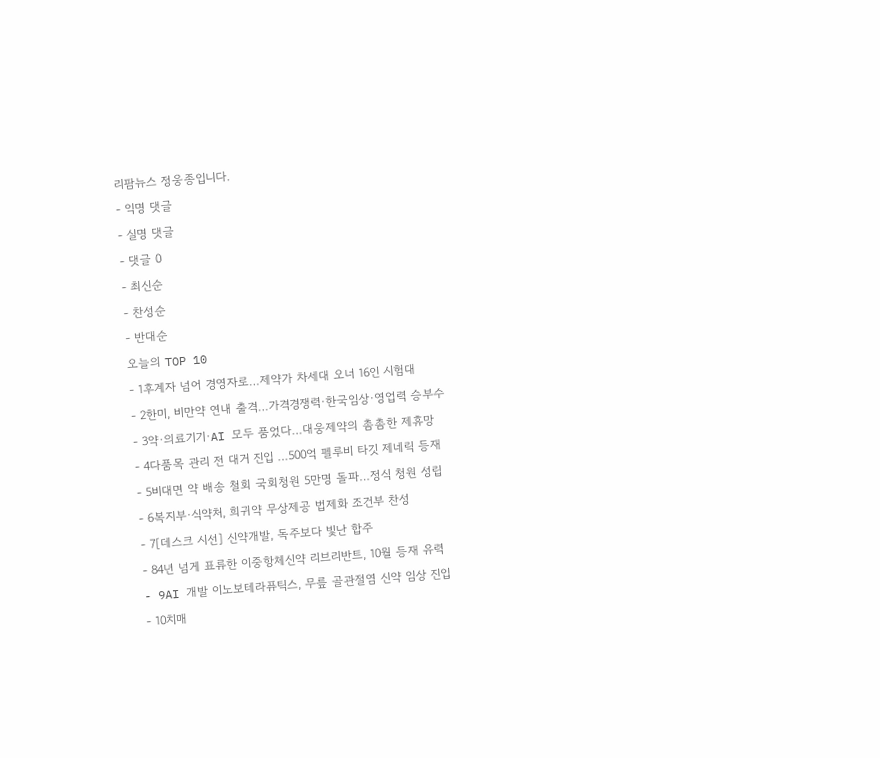리팜뉴스 정웅종입니다.
- 익명 댓글
- 실명 댓글
- 댓글 0
- 최신순
- 찬성순
- 반대순
오늘의 TOP 10
- 1후계자 넘어 경영자로…제약가 차세대 오너 16인 시험대
- 2한미, 비만약 연내 출격…가격경쟁력·한국임상·영업력 승부수
- 3약·의료기기·AI 모두 품었다…대웅제약의 촘촘한 제휴망
- 4다품목 관리 전 대거 진입 …500억 펠루비 타깃 제네릭 등재
- 5비대면 약 배송 철회 국회청원 5만명 돌파…정식 청원 성립
- 6복지부·식약처, 희귀약 무상제공 법제화 조건부 찬성
- 7[데스크 시선] 신약개발, 독주보다 빛난 합주
- 84년 넘게 표류한 이중항체신약 리브리반트, 10월 등재 유력
- 9AI 개발 이노보테라퓨틱스, 무릎 골관절염 신약 임상 진입
- 10치매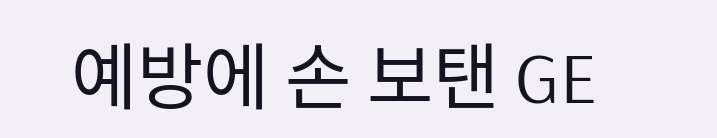예방에 손 보탠 GE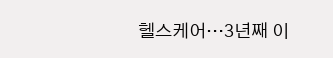헬스케어…3년째 이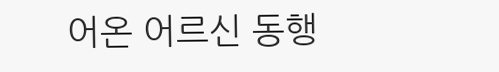어온 어르신 동행